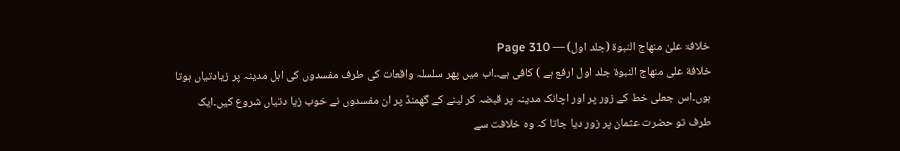خلافۃ علیٰ منھاج النبوۃ (جلد اول) — Page 310
خلافة على منهاج النبوة جلد اول ارفع ہے ) کافی ہے۔۔اب میں پھر سلسلہ واقعات کی طرف مفسدوں کی اہل مدینہ پر زیادتیاں ہوتا ہوں۔اس جعلی خط کے زور پر اور اچانک مدینہ پر قبضہ کر لینے کے گھمنڈ پر ان مفسدوں نے خوب زیا دتیاں شروع کیں۔ایک طرف تو حضرت عثمان پر زور دیا جاتا کہ وہ خلافت سے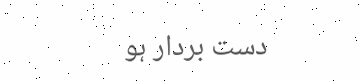دست بردار ہو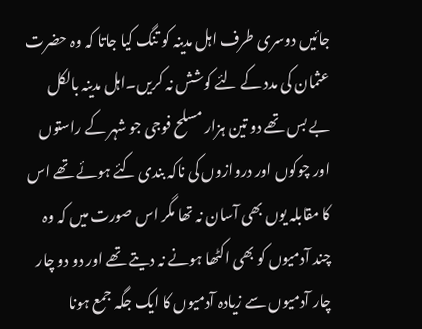جائیں دوسری طرف اہل مدینہ کو تنگ کیا جاتا کہ وہ حضرت عثمان کی مدد کے لئے کوشش نہ کریں۔اہل مدینہ بالکل بے بس تھے دو تین ہزار مسلح فوجی جو شہر کے راستوں اور چوکوں اور دروازوں کی ناکہ بندی کئے ہوئے تھے اس کا مقابلہ یوں بھی آسان نہ تھا مگر اس صورت میں کہ وہ چند آدمیوں کو بھی اکٹھا ہونے نہ دیتے تھے اور دو دو چار چار آدمیوں سے زیادہ آدمیوں کا ایک جگہ جمع ہونا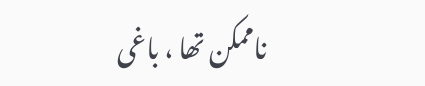ناممکن تھا ، باغی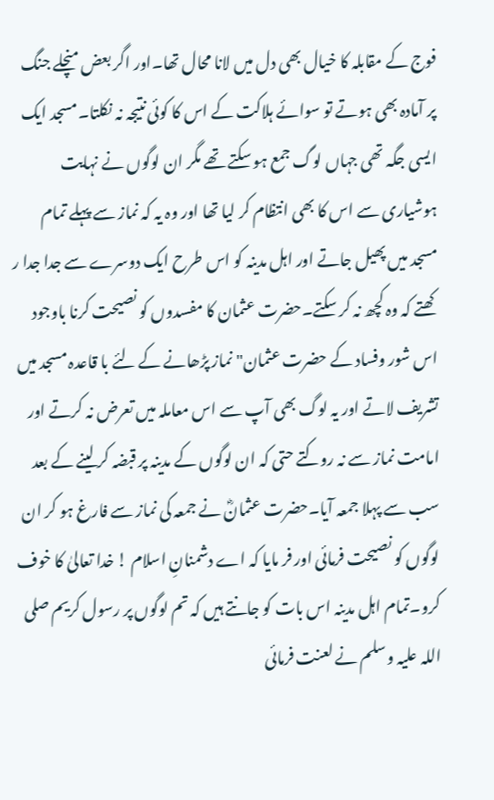فوج کے مقابلہ کا خیال بھی دل میں لانا محال تھا۔اور اگر بعض منچلے جنگ پر آمادہ بھی ہوتے تو سوائے ہلاکت کے اس کا کوئی نتیجہ نہ نکلتا۔مسجد ایک ایسی جگہ تھی جہاں لوگ جمع ہو سکتے تھے مگر ان لوگوں نے نہایت ہوشیاری سے اس کا بھی انتظام کر لیا تھا اور وہ یہ کہ نماز سے پہلے تمام مسجد میں پھیل جاتے اور اہل مدینہ کو اس طرح ایک دوسرے سے جدا جدا ر کھتے کہ وہ کچھ نہ کر سکتے۔حضرت عثمان کا مفسدوں کو نصیحت کرنا باوجود اس شور وفساد کے حضرت عثمان" نماز پڑھانے کے لئے با قاعدہ مسجد میں تشریف لاتے اور یہ لوگ بھی آپ سے اس معاملہ میں تعرض نہ کرتے اور امامت نماز سے نہ روکتے حتی کہ ان لوگوں کے مدینہ پر قبضہ کر لینے کے بعد سب سے پہلا جمعہ آیا۔حضرت عثمانؓ نے جمعہ کی نماز سے فارغ ہو کر ان لوگوں کو نصیحت فرمائی اور فر مایا کہ اے دشمنانِ اسلام ! خدا تعالیٰ کا خوف کرو۔تمام اہل مدینہ اس بات کو جانتے ہیں کہ تم لوگوں پر رسول کریم صلی اللہ علیہ وسلم نے لعنت فرمائی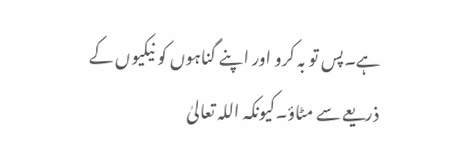ہے۔پس تو بہ کرو اور اپنے گناہوں کو نیکیوں کے ذریعے سے مٹاؤ۔کیونکہ اللہ تعالیٰ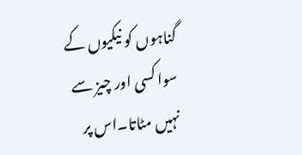گناہوں کو نیکیوں کے سوا کسی اور چیز سے نہیں مٹاتا۔اس پر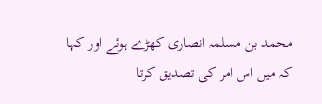محمد بن مسلمہ انصاری کھڑے ہوئے اور کہا کہ میں اس امر کی تصدیق کرتا